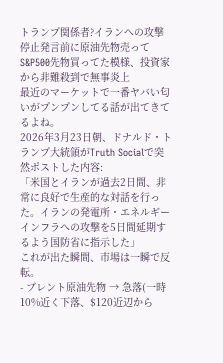トランプ関係者?イランへの攻撃停止発言前に原油先物売ってS&P500先物買ってた模様、投資家から非難殺到で無事炎上
最近のマーケットで一番ヤバい匂いがプンプンしてる話が出てきてるよね。
2026年3月23日朝、ドナルド・トランプ大統領がTruth Socialで突然ポストした内容:
「米国とイランが過去2日間、非常に良好で生産的な対話を行った。イランの発電所・エネルギーインフラへの攻撃を5日間延期するよう国防省に指示した」
これが出た瞬間、市場は一瞬で反転。
- ブレント原油先物 → 急落(一時10%近く下落、$120近辺から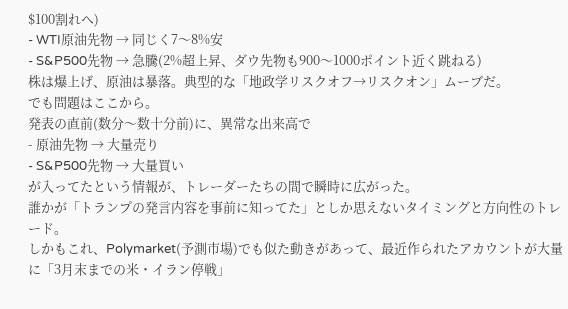$100割れへ)
- WTI原油先物 → 同じく7〜8%安
- S&P500先物 → 急騰(2%超上昇、ダウ先物も900〜1000ポイント近く跳ねる)
株は爆上げ、原油は暴落。典型的な「地政学リスクオフ→リスクオン」ムーブだ。
でも問題はここから。
発表の直前(数分〜数十分前)に、異常な出来高で
- 原油先物 → 大量売り
- S&P500先物 → 大量買い
が入ってたという情報が、トレーダーたちの間で瞬時に広がった。
誰かが「トランプの発言内容を事前に知ってた」としか思えないタイミングと方向性のトレード。
しかもこれ、Polymarket(予測市場)でも似た動きがあって、最近作られたアカウントが大量に「3月末までの米・イラン停戦」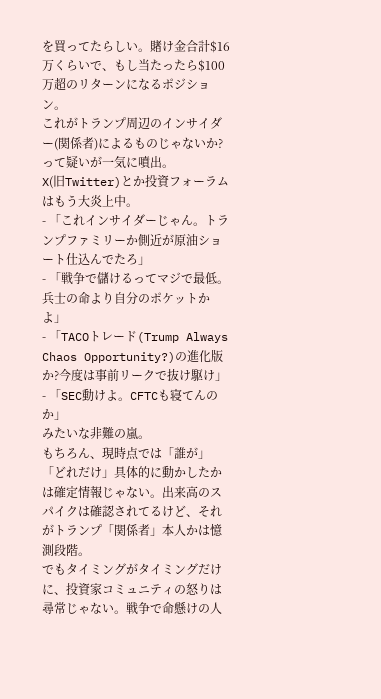を買ってたらしい。賭け金合計$16万くらいで、もし当たったら$100万超のリターンになるポジション。
これがトランプ周辺のインサイダー(関係者)によるものじゃないか?って疑いが一気に噴出。
X(旧Twitter)とか投資フォーラムはもう大炎上中。
- 「これインサイダーじゃん。トランプファミリーか側近が原油ショート仕込んでたろ」
- 「戦争で儲けるってマジで最低。兵士の命より自分のポケットかよ」
- 「TACOトレード(Trump Always Chaos Opportunity?)の進化版か?今度は事前リークで抜け駆け」
- 「SEC動けよ。CFTCも寝てんのか」
みたいな非難の嵐。
もちろん、現時点では「誰が」「どれだけ」具体的に動かしたかは確定情報じゃない。出来高のスパイクは確認されてるけど、それがトランプ「関係者」本人かは憶測段階。
でもタイミングがタイミングだけに、投資家コミュニティの怒りは尋常じゃない。戦争で命懸けの人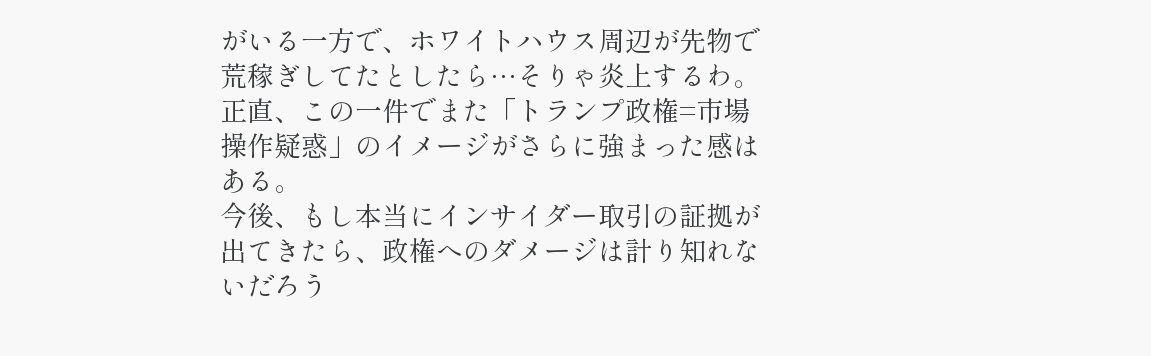がいる一方で、ホワイトハウス周辺が先物で荒稼ぎしてたとしたら…そりゃ炎上するわ。
正直、この一件でまた「トランプ政権=市場操作疑惑」のイメージがさらに強まった感はある。
今後、もし本当にインサイダー取引の証拠が出てきたら、政権へのダメージは計り知れないだろう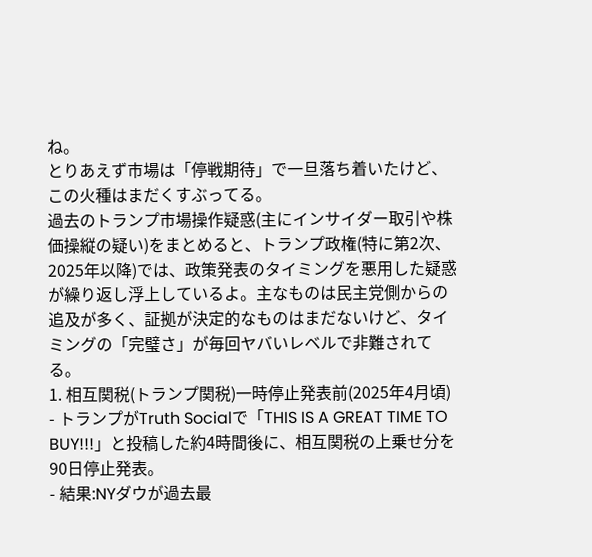ね。
とりあえず市場は「停戦期待」で一旦落ち着いたけど、この火種はまだくすぶってる。
過去のトランプ市場操作疑惑(主にインサイダー取引や株価操縦の疑い)をまとめると、トランプ政権(特に第2次、2025年以降)では、政策発表のタイミングを悪用した疑惑が繰り返し浮上しているよ。主なものは民主党側からの追及が多く、証拠が決定的なものはまだないけど、タイミングの「完璧さ」が毎回ヤバいレベルで非難されてる。
1. 相互関税(トランプ関税)一時停止発表前(2025年4月頃)
- トランプがTruth Socialで「THIS IS A GREAT TIME TO BUY!!!」と投稿した約4時間後に、相互関税の上乗せ分を90日停止発表。
- 結果:NYダウが過去最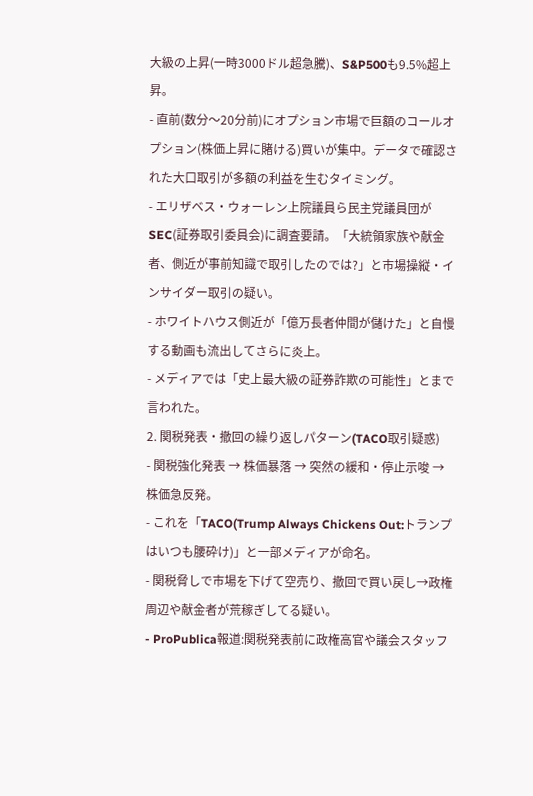大級の上昇(一時3000ドル超急騰)、S&P500も9.5%超上昇。
- 直前(数分〜20分前)にオプション市場で巨額のコールオプション(株価上昇に賭ける)買いが集中。データで確認された大口取引が多額の利益を生むタイミング。
- エリザベス・ウォーレン上院議員ら民主党議員団がSEC(証券取引委員会)に調査要請。「大統領家族や献金者、側近が事前知識で取引したのでは?」と市場操縦・インサイダー取引の疑い。
- ホワイトハウス側近が「億万長者仲間が儲けた」と自慢する動画も流出してさらに炎上。
- メディアでは「史上最大級の証券詐欺の可能性」とまで言われた。
2. 関税発表・撤回の繰り返しパターン(TACO取引疑惑)
- 関税強化発表 → 株価暴落 → 突然の緩和・停止示唆 → 株価急反発。
- これを「TACO(Trump Always Chickens Out:トランプはいつも腰砕け)」と一部メディアが命名。
- 関税脅しで市場を下げて空売り、撤回で買い戻し→政権周辺や献金者が荒稼ぎしてる疑い。
- ProPublica報道:関税発表前に政権高官や議会スタッフ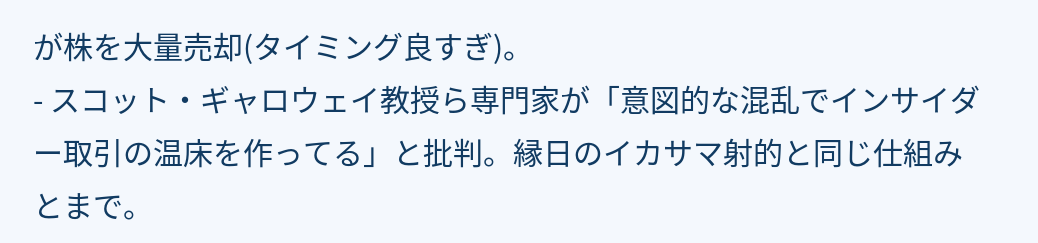が株を大量売却(タイミング良すぎ)。
- スコット・ギャロウェイ教授ら専門家が「意図的な混乱でインサイダー取引の温床を作ってる」と批判。縁日のイカサマ射的と同じ仕組みとまで。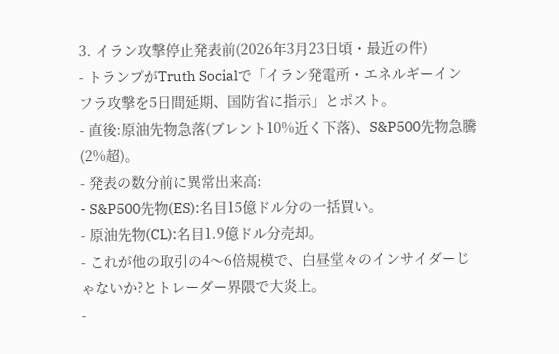3. イラン攻撃停止発表前(2026年3月23日頃・最近の件)
- トランプがTruth Socialで「イラン発電所・エネルギーインフラ攻撃を5日間延期、国防省に指示」とポスト。
- 直後:原油先物急落(ブレント10%近く下落)、S&P500先物急騰(2%超)。
- 発表の数分前に異常出来高:
- S&P500先物(ES):名目15億ドル分の一括買い。
- 原油先物(CL):名目1.9億ドル分売却。
- これが他の取引の4〜6倍規模で、白昼堂々のインサイダーじゃないか?とトレーダー界隈で大炎上。
-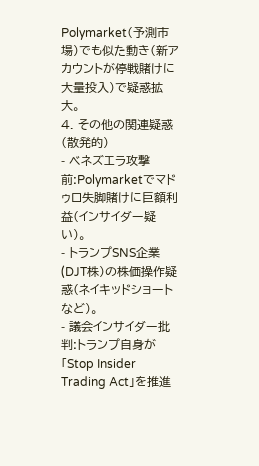Polymarket(予測市場)でも似た動き(新アカウントが停戦賭けに大量投入)で疑惑拡大。
4. その他の関連疑惑(散発的)
- ベネズエラ攻撃前:Polymarketでマドゥロ失脚賭けに巨額利益(インサイダー疑い)。
- トランプSNS企業(DJT株)の株価操作疑惑(ネイキッドショートなど)。
- 議会インサイダー批判:トランプ自身が「Stop Insider Trading Act」を推進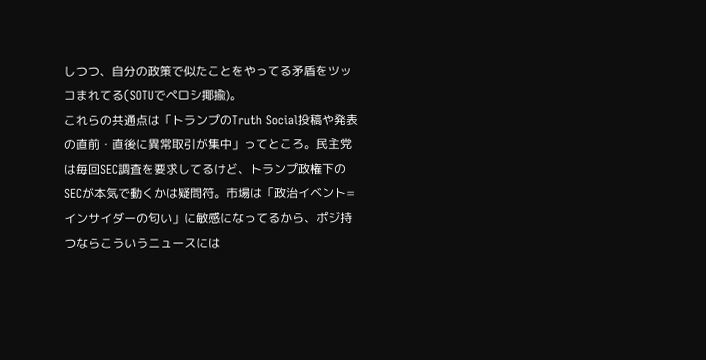しつつ、自分の政策で似たことをやってる矛盾をツッコまれてる(SOTUでペロシ揶揄)。
これらの共通点は「トランプのTruth Social投稿や発表の直前・直後に異常取引が集中」ってところ。民主党は毎回SEC調査を要求してるけど、トランプ政権下のSECが本気で動くかは疑問符。市場は「政治イベント=インサイダーの匂い」に敏感になってるから、ポジ持つならこういうニュースには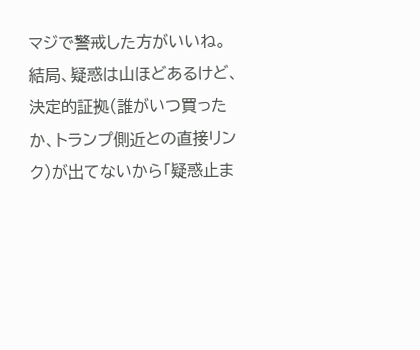マジで警戒した方がいいね。
結局、疑惑は山ほどあるけど、決定的証拠(誰がいつ買ったか、トランプ側近との直接リンク)が出てないから「疑惑止ま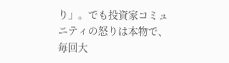り」。でも投資家コミュニティの怒りは本物で、毎回大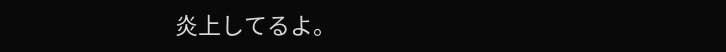炎上してるよ。